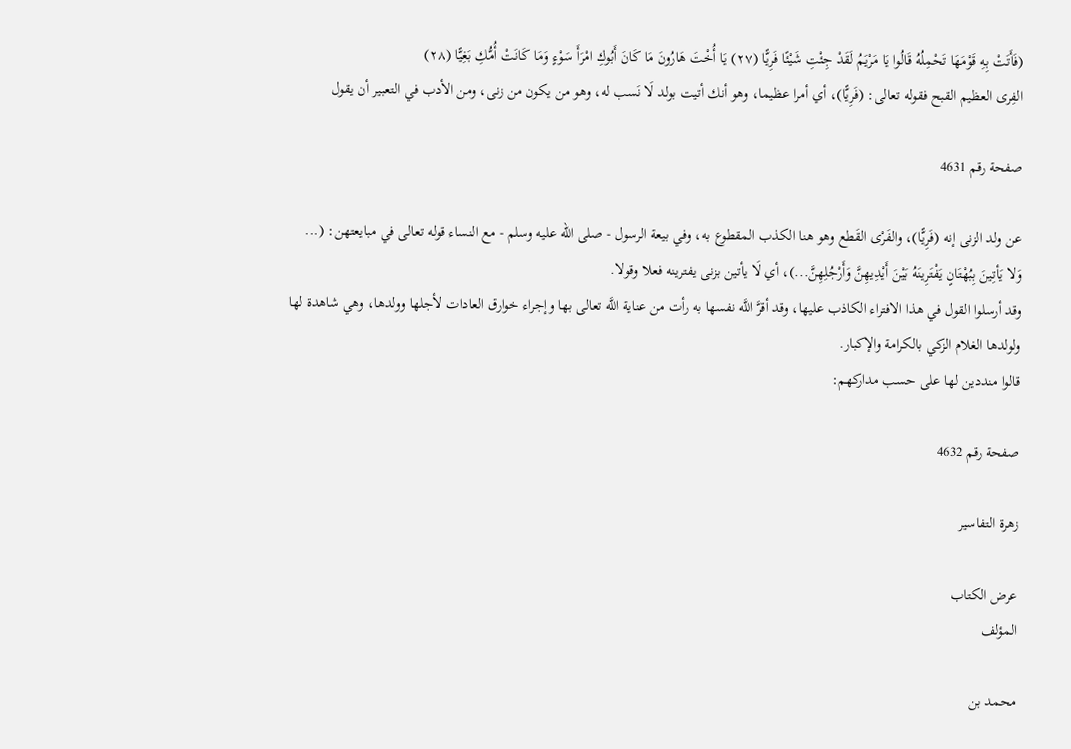(فَأَتَتْ بِهِ قَوْمَهَا تَحْمِلُهُ قَالُوا يَا مَرْيَمُ لَقَدْ جِئْتِ شَيْئًا فَرِيًّا (٢٧) يَا أُخْتَ هَارُونَ مَا كَانَ أَبُوكِ امْرَأَ سَوْءٍ وَمَا كَانَتْ أُمُّكِ بَغِيًّا (٢٨)
الفِرى العظيم القبح فقوله تعالى: (فَرِيًّا)، أي أمرا عظيما، وهو أنك أتيت بولد لَا نَسب له، وهو من يكون من زنى، ومن الأدب في التعبير أن يقول

صفحة رقم 4631

عن ولد الزنى إنه (فَرِيًّا)، والفَرْى القَطع وهو هنا الكذب المقطوع به، وفي بيعة الرسول - صلى الله عليه وسلم - مع النساء قوله تعالى في مبايعتهن: (... وَلا يَأتِينَ بِبُهْتَانٍ يَفْتَرِينَهُ بَيْنَ أَيْدِيهِنَّ وَأَرْجُلِهِنَّ...)، أي لَا يأتين بزنى يفترينه فعلا وقولا.
وقد أرسلوا القول في هذا الافتراء الكاذب عليها، وقد أقرَّ اللَّه نفسها به رأت من عناية اللَّه تعالى بها وإجراء خوارق العادات لأجلها وولدها، وهي شاهدة لها ولولدها الغلام الزكي بالكرامة والإكبار.
قالوا منددين لها على حسب مداركهم:

صفحة رقم 4632

زهرة التفاسير

عرض الكتاب
المؤلف

محمد بن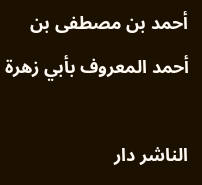أحمد بن مصطفى بن أحمد المعروف بأبي زهرة

الناشر دار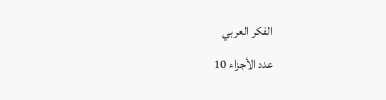الفكر العربي
عدد الأجزاء 10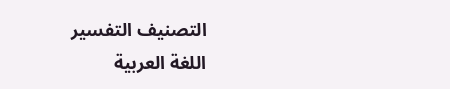التصنيف التفسير
اللغة العربية